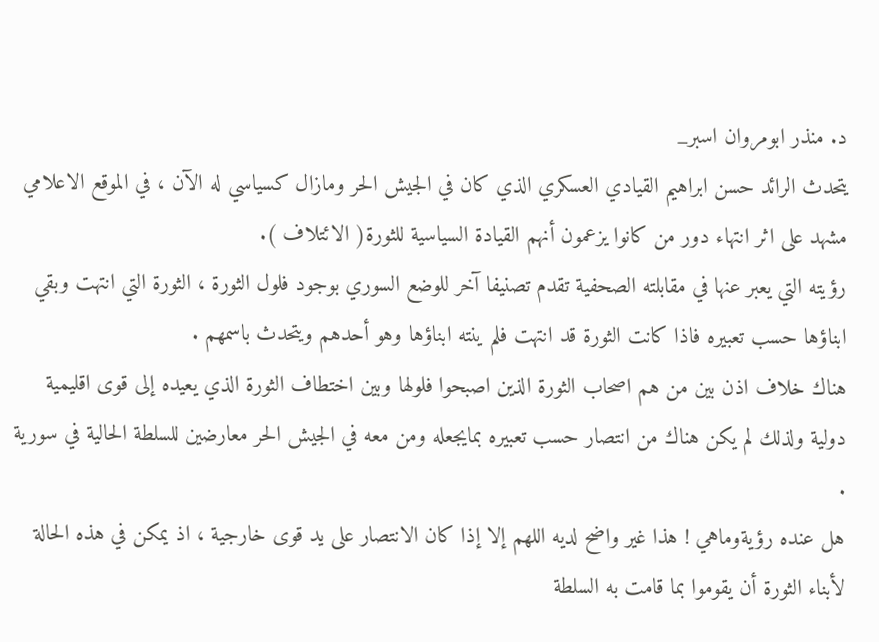د. منذر ابومروان اسبر_
يتحدث الرائد حسن ابراهيم القيادي العسكري الذي كان في الجيش الحر ومازال كسياسي له الآن ، في الموقع الاعلامي مشهد على اثر انتهاء دور من كانوا يزعمون أنهم القيادة السياسية للثورة( الائتلاف ).
رؤيته التي يعبر عنها في مقابلته الصحفية تقدم تصنيفا آخر للوضع السوري بوجود فلول الثورة ، الثورة التي انتهت وبقي ابناؤها حسب تعبيره فاذا كانت الثورة قد انتهت فلم ينته ابناؤها وهو أحدهم ويتحدث باسمهم .
هناك خلاف اذن بين من هم اصحاب الثورة الذين اصبحوا فلولها وبين اختطاف الثورة الذي يعيده إلى قوى اقليمية دولية ولذلك لم يكن هناك من انتصار حسب تعبيره بمايجعله ومن معه في الجيش الحر معارضين للسلطة الحالية في سورية .
هل عنده رؤيةوماهي ! هذا غير واضح لديه اللهم إلا إذا كان الانتصار على يد قوى خارجية ، اذ يمكن في هذه الحالة لأبناء الثورة أن يقوموا بما قامت به السلطة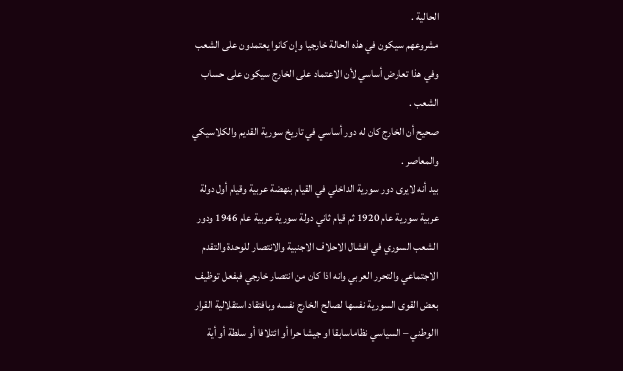الحالية .
مشروعهم سيكون في هذه الحالة خارجيا وإن كانوا يعتمدون على الشعب وفي هذا تعارض أساسي لأن الاعتماد على الخارج سيكون على حساب الشعب .
صحيح أن الخارج كان له دور أساسي في تاريخ سورية القديم والكلاسيكي والمعاصر .
بيد أنه لايرى دور سورية الداخلي في القيام بنهضة عربية وقيام أول دولة عربية سورية عام 1920 ثم قيام ثاني دولة سورية عربية عام 1946 ودور الشعب السوري في افشال الاحلاف الاجنبية والانتصار للوحدة والتقدم الاجتماعي والتحرر العربي وانه اذا كان من انتصار خارجي فبفعل توظيف بعض القوى السورية نفسها لصالح الخارج نفسه وبافتقاد استقلالية القرار االوطني – السياسي نظاماسابقا او جيشا حرا أو ائتلافا أو سلطة أو أية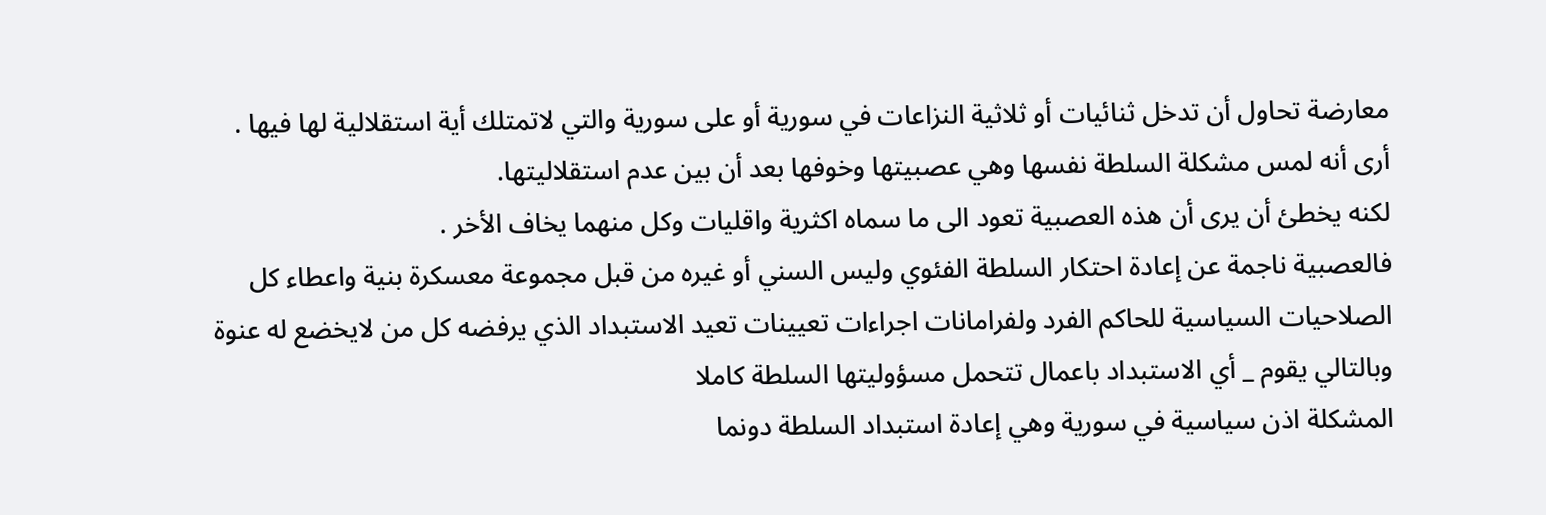معارضة تحاول أن تدخل ثنائيات أو ثلاثية النزاعات في سورية أو على سورية والتي لاتمتلك أية استقلالية لها فيها .
أرى أنه لمس مشكلة السلطة نفسها وهي عصبيتها وخوفها بعد أن بين عدم استقلاليتها.
لكنه يخطئ أن يرى أن هذه العصبية تعود الى ما سماه اكثرية واقليات وكل منهما يخاف الأخر .
فالعصبية ناجمة عن إعادة احتكار السلطة الفئوي وليس السني أو غيره من قبل مجموعة معسكرة بنية واعطاء كل الصلاحيات السياسية للحاكم الفرد ولفرامانات اجراءات تعيينات تعيد الاستبداد الذي يرفضه كل من لايخضع له عنوة وبالتالي يقوم _ أي الاستبداد باعمال تتحمل مسؤوليتها السلطة كاملا
المشكلة اذن سياسية في سورية وهي إعادة استبداد السلطة دونما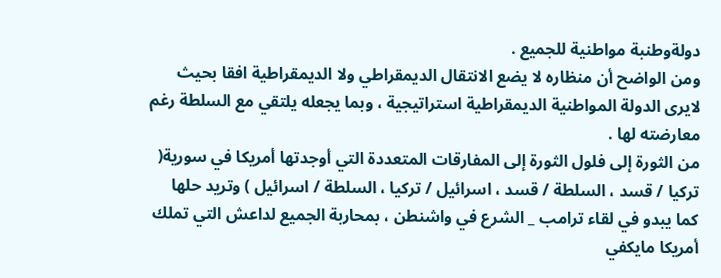دولةوطنبة مواطنية للجميع .
ومن الواضح أن منظاره لا يضع الانتقال الديمقراطي ولا الديمقراطية افقا بحيث لايرى الدولة المواطنية الديمقراطية استراتيجية ، وبما يجعله يلتقي مع السلطة رغم معارضته لها .
من الثورة إلى فلول الثورة إلى المفارقات المتعددة التي أوجدتها أمريكا في سورية( تركيا / قسد ، السلطة / قسد ، اسرائيل / تركيا ، السلطة / اسرائيل ) وتريد حلها كما يبدو في لقاء ترامب _ الشرع في واشنطن ، بمحاربة الجميع لداعش التي تملك أمريكا مايكفي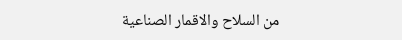من السلاح والاقمار الصناعية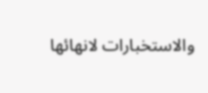والاستخبارات لانهائها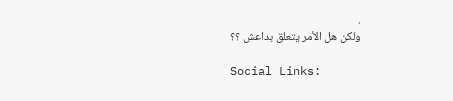.
ولكن هل الأمر يتعلق بداعش ؟؟

Social Links: